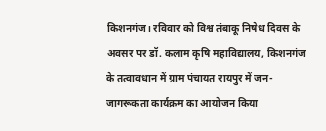किशनगंज। रविवार को विश्व तंबाकू निषेध दिवस के अवसर पर डॉ. कलाम कृषि महाविद्यालय, किशनगंज के तत्वावधान में ग्राम पंचायत रायपुर में जन-जागरूकता कार्यक्रम का आयोजन किया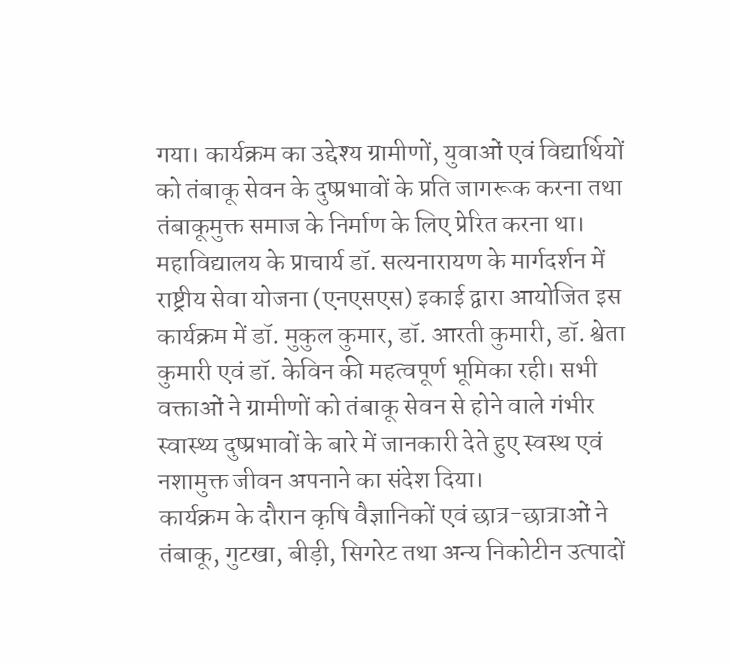गया। कार्यक्रम का उद्देश्य ग्रामीणों, युवाओं एवं विद्यार्थियों को तंबाकू सेवन के दुष्प्रभावों के प्रति जागरूक करना तथा तंबाकूमुक्त समाज के निर्माण के लिए प्रेरित करना था।
महाविद्यालय के प्राचार्य डॉ. सत्यनारायण के मार्गदर्शन में राष्ट्रीय सेवा योजना (एनएसएस) इकाई द्वारा आयोजित इस कार्यक्रम में डॉ. मुकुल कुमार, डॉ. आरती कुमारी, डॉ. श्वेता कुमारी एवं डॉ. केविन की महत्वपूर्ण भूमिका रही। सभी वक्ताओं ने ग्रामीणों को तंबाकू सेवन से होने वाले गंभीर स्वास्थ्य दुष्प्रभावों के बारे में जानकारी देते हुए स्वस्थ एवं नशामुक्त जीवन अपनाने का संदेश दिया।
कार्यक्रम के दौरान कृषि वैज्ञानिकों एवं छात्र-छात्राओं ने तंबाकू, गुटखा, बीड़ी, सिगरेट तथा अन्य निकोटीन उत्पादों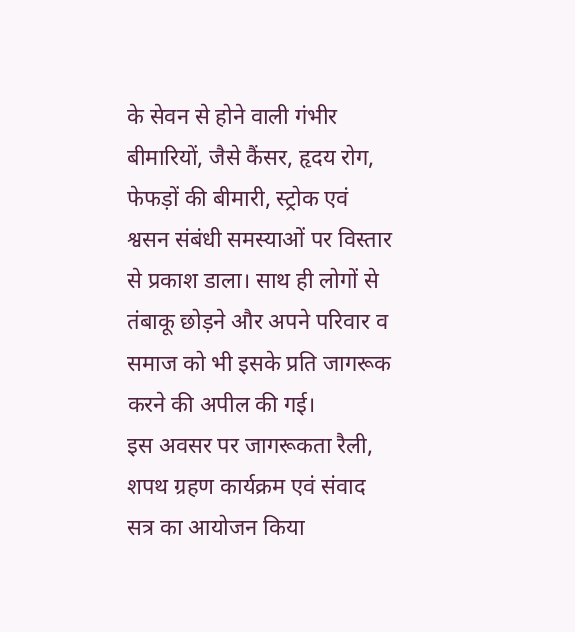के सेवन से होने वाली गंभीर बीमारियों, जैसे कैंसर, हृदय रोग, फेफड़ों की बीमारी, स्ट्रोक एवं श्वसन संबंधी समस्याओं पर विस्तार से प्रकाश डाला। साथ ही लोगों से तंबाकू छोड़ने और अपने परिवार व समाज को भी इसके प्रति जागरूक करने की अपील की गई।
इस अवसर पर जागरूकता रैली, शपथ ग्रहण कार्यक्रम एवं संवाद सत्र का आयोजन किया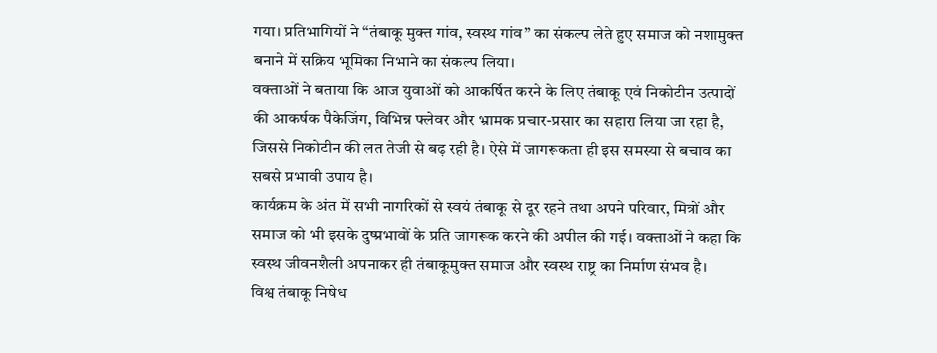गया। प्रतिभागियों ने “तंबाकू मुक्त गांव, स्वस्थ गांव” का संकल्प लेते हुए समाज को नशामुक्त बनाने में सक्रिय भूमिका निभाने का संकल्प लिया।
वक्ताओं ने बताया कि आज युवाओं को आकर्षित करने के लिए तंबाकू एवं निकोटीन उत्पादों की आकर्षक पैकेजिंग, विभिन्न फ्लेवर और भ्रामक प्रचार-प्रसार का सहारा लिया जा रहा है, जिससे निकोटीन की लत तेजी से बढ़ रही है। ऐसे में जागरूकता ही इस समस्या से बचाव का सबसे प्रभावी उपाय है।
कार्यक्रम के अंत में सभी नागरिकों से स्वयं तंबाकू से दूर रहने तथा अपने परिवार, मित्रों और समाज को भी इसके दुष्प्रभावों के प्रति जागरूक करने की अपील की गई। वक्ताओं ने कहा कि स्वस्थ जीवनशैली अपनाकर ही तंबाकूमुक्त समाज और स्वस्थ राष्ट्र का निर्माण संभव है।
विश्व तंबाकू निषेध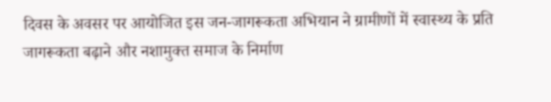दिवस के अवसर पर आयोजित इस जन-जागरूकता अभियान ने ग्रामीणों में स्वास्थ्य के प्रति जागरूकता बढ़ाने और नशामुक्त समाज के निर्माण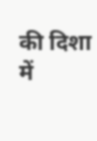की दिशा में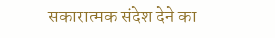सकारात्मक संदेश देने का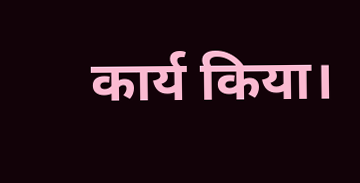कार्य किया।